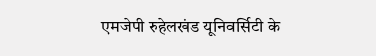एमजेपी रुहेलखंड यूनिवर्सिटी के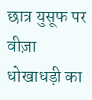छात्र युसूफ पर वीज़ा धोखाधड़ी का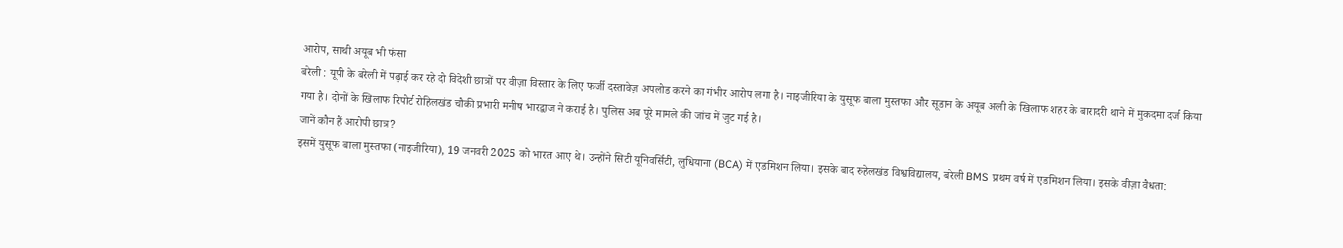आरोप, साथी अयूब भी फंसा
बरेली : यूपी के बरेली में पढ़ाई कर रहे दो विदेशी छात्रों पर वीज़ा विस्तार के लिए फर्जी दस्तावेज़ अपलोड करने का गंभीर आरोप लगा है। नाइजीरिया के युसूफ बाला मुस्तफा और सूडान के अयूब अली के खिलाफ शहर के बारादरी थाने में मुकदमा दर्ज किया गया है। दोनों के खिलाफ रिपोर्ट रोहिलखंड चौकी प्रभारी मनीष भारद्वाज ने कराई है। पुलिस अब पूरे मामले की जांच में जुट गई है।
जानें कौन हैं आरोपी छात्र?
इसमें युसूफ बाला मुस्तफा (नाइजीरिया), 19 जनवरी 2025 को भारत आए थे। उन्होंने सिटी यूनिवर्सिटी, लुधियाना (BCA) में एडमिशन लिया। इसके बाद रुहेलखंड विश्वविद्यालय, बरेली BMS प्रथम वर्ष में एडमिशन लिया। इसके वीज़ा वैधता: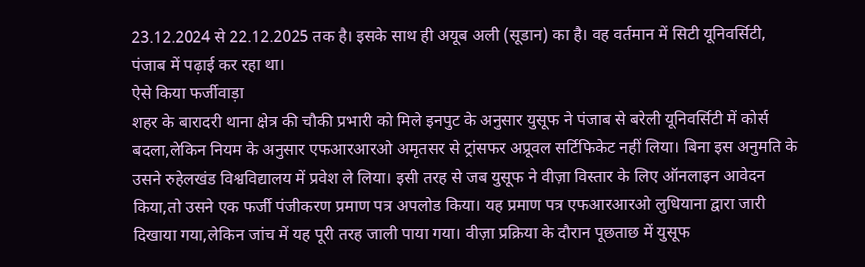23.12.2024 से 22.12.2025 तक है। इसके साथ ही अयूब अली (सूडान) का है। वह वर्तमान में सिटी यूनिवर्सिटी, पंजाब में पढ़ाई कर रहा था।
ऐसे किया फर्जीवाड़ा
शहर के बारादरी थाना क्षेत्र की चौकी प्रभारी को मिले इनपुट के अनुसार युसूफ ने पंजाब से बरेली यूनिवर्सिटी में कोर्स बदला,लेकिन नियम के अनुसार एफआरआरओ अमृतसर से ट्रांसफर अप्रूवल सर्टिफिकेट नहीं लिया। बिना इस अनुमति के उसने रुहेलखंड विश्वविद्यालय में प्रवेश ले लिया। इसी तरह से जब युसूफ ने वीज़ा विस्तार के लिए ऑनलाइन आवेदन किया,तो उसने एक फर्जी पंजीकरण प्रमाण पत्र अपलोड किया। यह प्रमाण पत्र एफआरआरओ लुधियाना द्वारा जारी दिखाया गया,लेकिन जांच में यह पूरी तरह जाली पाया गया। वीज़ा प्रक्रिया के दौरान पूछताछ में युसूफ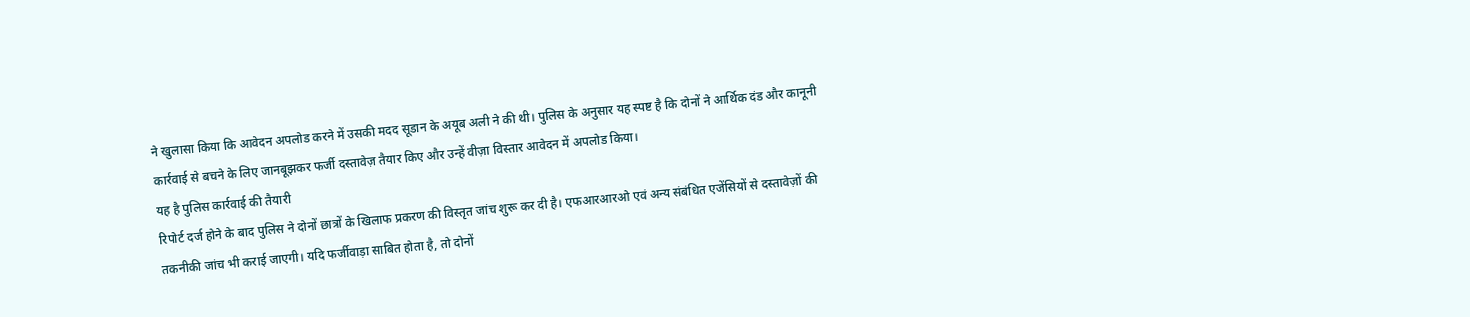ने खुलासा किया कि आवेदन अपलोड करने में उसकी मदद सूडान के अयूब अली ने की थी। पुलिस के अनुसार यह स्पष्ट है कि दोनों ने आर्थिक दंड और कानूनी कार्रवाई से बचने के लिए जानबूझकर फर्जी दस्तावेज़ तैयार किए और उन्हें वीज़ा विस्तार आवेदन में अपलोड किया।
यह है पुलिस कार्रवाई की तैयारी
रिपोर्ट दर्ज होने के बाद पुलिस ने दोनों छात्रों के खिलाफ प्रकरण की विस्तृत जांच शुरू कर दी है। एफआरआरओ एवं अन्य संबंधित एजेंसियों से दस्तावेज़ों की तकनीकी जांच भी कराई जाएगी। यदि फर्जीवाड़ा साबित होता है, तो दोनों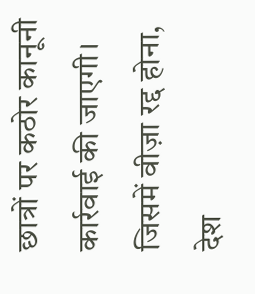छात्रों पर कठोर कानूनी कार्रवाई की जाएगी। जिसमें वीज़ा रद्द होना, देश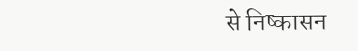से निष्कासन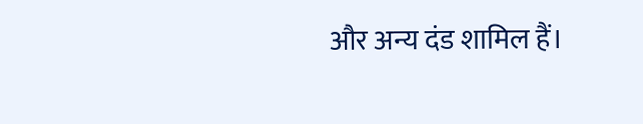और अन्य दंड शामिल हैं।